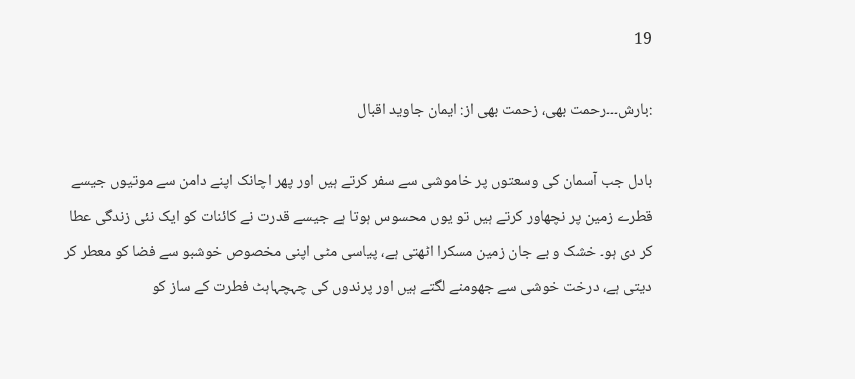19

:بارش۔۔۔رحمت بھی، زحمت بھی از: ایمان جاوید اقبال

بادل جب آسمان کی وسعتوں پر خاموشی سے سفر کرتے ہیں اور پھر اچانک اپنے دامن سے موتیوں جیسے قطرے زمین پر نچھاور کرتے ہیں تو یوں محسوس ہوتا ہے جیسے قدرت نے کائنات کو ایک نئی زندگی عطا کر دی ہو۔ خشک و بے جان زمین مسکرا اٹھتی ہے، پیاسی مٹی اپنی مخصوص خوشبو سے فضا کو معطر کر دیتی ہے، درخت خوشی سے جھومنے لگتے ہیں اور پرندوں کی چہچہاہٹ فطرت کے ساز کو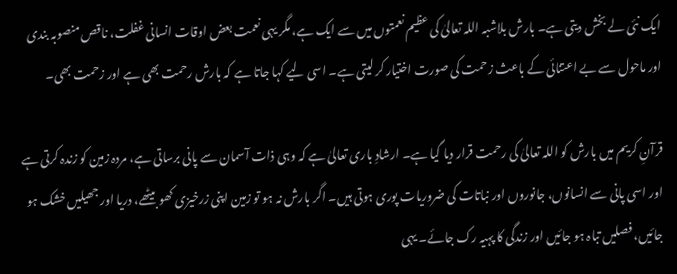ایک نئی لے بخش دیتی ہے۔ بارش بلاشبہ اللہ تعالیٰ کی عظیم نعمتوں میں سے ایک ہے، مگر یہی نعمت بعض اوقات انسانی غفلت، ناقص منصوبہ بندی اور ماحول سے بے اعتنائی کے باعث زحمت کی صورت اختیار کر لیتی ہے۔ اسی لیے کہا جاتا ہے کہ بارش رحمت بھی ہے اور زحمت بھی۔

قرآنِ کریم میں بارش کو اللہ تعالیٰ کی رحمت قرار دیا گیا ہے۔ ارشادِ باری تعالیٰ ہے کہ وہی ذات آسمان سے پانی برساتی ہے، مردہ زمین کو زندہ کرتی ہے اور اسی پانی سے انسانوں، جانوروں اور نباتات کی ضروریات پوری ہوتی ہیں۔ اگر بارش نہ ہو تو زمین اپنی زرخیزی کھو بیٹھے، دریا اور جھیلیں خشک ہو جائیں، فصلیں تباہ ہو جائیں اور زندگی کا پہیہ رک جائے۔ یہی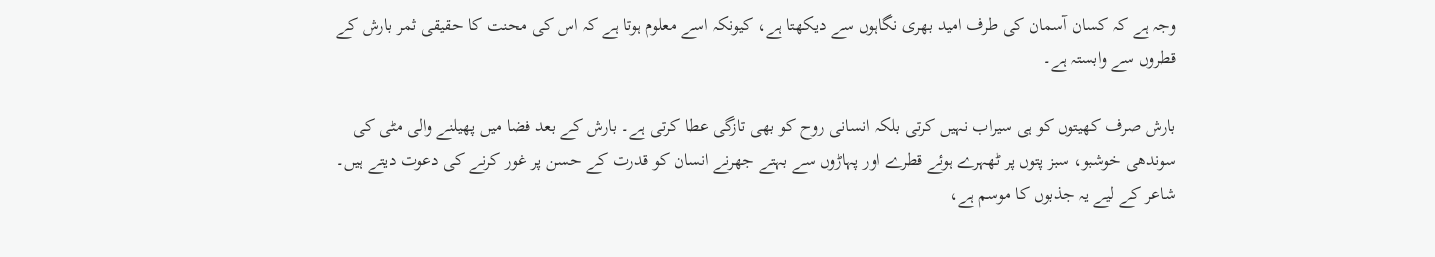وجہ ہے کہ کسان آسمان کی طرف امید بھری نگاہوں سے دیکھتا ہے، کیونکہ اسے معلوم ہوتا ہے کہ اس کی محنت کا حقیقی ثمر بارش کے قطروں سے وابستہ ہے۔

بارش صرف کھیتوں کو ہی سیراب نہیں کرتی بلکہ انسانی روح کو بھی تازگی عطا کرتی ہے۔ بارش کے بعد فضا میں پھیلنے والی مٹی کی سوندھی خوشبو، سبز پتوں پر ٹھہرے ہوئے قطرے اور پہاڑوں سے بہتے جھرنے انسان کو قدرت کے حسن پر غور کرنے کی دعوت دیتے ہیں۔ شاعر کے لیے یہ جذبوں کا موسم ہے،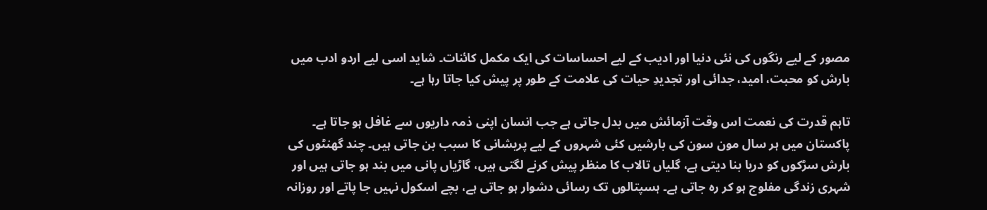مصور کے لیے رنگوں کی نئی دنیا اور ادیب کے لیے احساسات کی ایک مکمل کائنات۔ شاید اسی لیے اردو ادب میں بارش کو محبت، امید، جدائی اور تجدیدِ حیات کی علامت کے طور پر پیش کیا جاتا رہا ہے۔

تاہم قدرت کی نعمت اس وقت آزمائش میں بدل جاتی ہے جب انسان اپنی ذمہ داریوں سے غافل ہو جاتا ہے۔ پاکستان میں ہر سال مون سون کی بارشیں کئی شہروں کے لیے پریشانی کا سبب بن جاتی ہیں۔ چند گھنٹوں کی بارش سڑکوں کو دریا بنا دیتی ہے، گلیاں تالاب کا منظر پیش کرنے لگتی ہیں، گاڑیاں پانی میں بند ہو جاتی ہیں اور شہری زندگی مفلوج ہو کر رہ جاتی ہے۔ ہسپتالوں تک رسائی دشوار ہو جاتی ہے، بچے اسکول نہیں جا پاتے اور روزانہ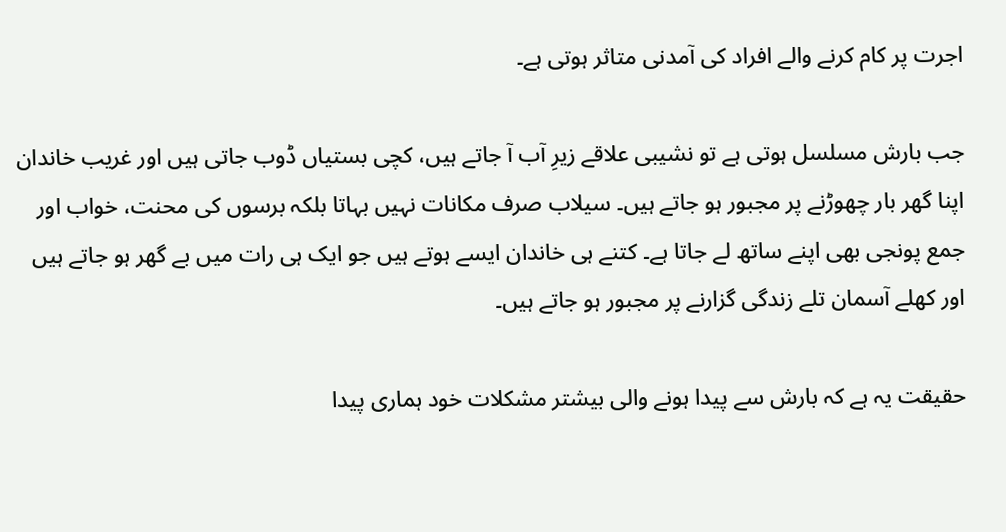اجرت پر کام کرنے والے افراد کی آمدنی متاثر ہوتی ہے۔

جب بارش مسلسل ہوتی ہے تو نشیبی علاقے زیرِ آب آ جاتے ہیں، کچی بستیاں ڈوب جاتی ہیں اور غریب خاندان اپنا گھر بار چھوڑنے پر مجبور ہو جاتے ہیں۔ سیلاب صرف مکانات نہیں بہاتا بلکہ برسوں کی محنت، خواب اور جمع پونجی بھی اپنے ساتھ لے جاتا ہے۔ کتنے ہی خاندان ایسے ہوتے ہیں جو ایک ہی رات میں بے گھر ہو جاتے ہیں اور کھلے آسمان تلے زندگی گزارنے پر مجبور ہو جاتے ہیں۔

حقیقت یہ ہے کہ بارش سے پیدا ہونے والی بیشتر مشکلات خود ہماری پیدا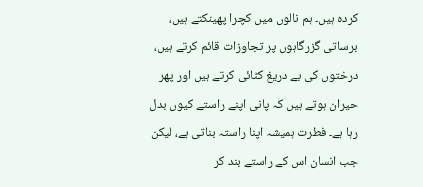کردہ ہیں۔ ہم نالوں میں کچرا پھینکتے ہیں، برساتی گزرگاہوں پر تجاوزات قائم کرتے ہیں، درختوں کی بے دریغ کٹائی کرتے ہیں اور پھر حیران ہوتے ہیں کہ پانی اپنے راستے کیوں بدل رہا ہے۔ فطرت ہمیشہ اپنا راستہ بناتی ہے، لیکن جب انسان اس کے راستے بند کر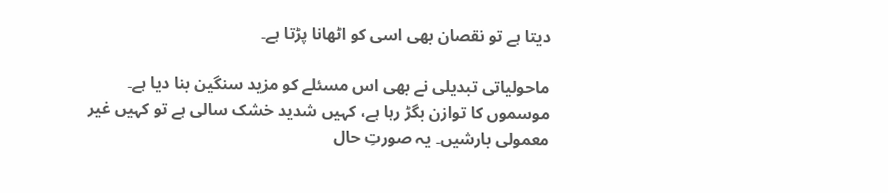دیتا ہے تو نقصان بھی اسی کو اٹھانا پڑتا ہے۔

ماحولیاتی تبدیلی نے بھی اس مسئلے کو مزید سنگین بنا دیا ہے۔ موسموں کا توازن بگڑ رہا ہے، کہیں شدید خشک سالی ہے تو کہیں غیر معمولی بارشیں۔ یہ صورتِ حال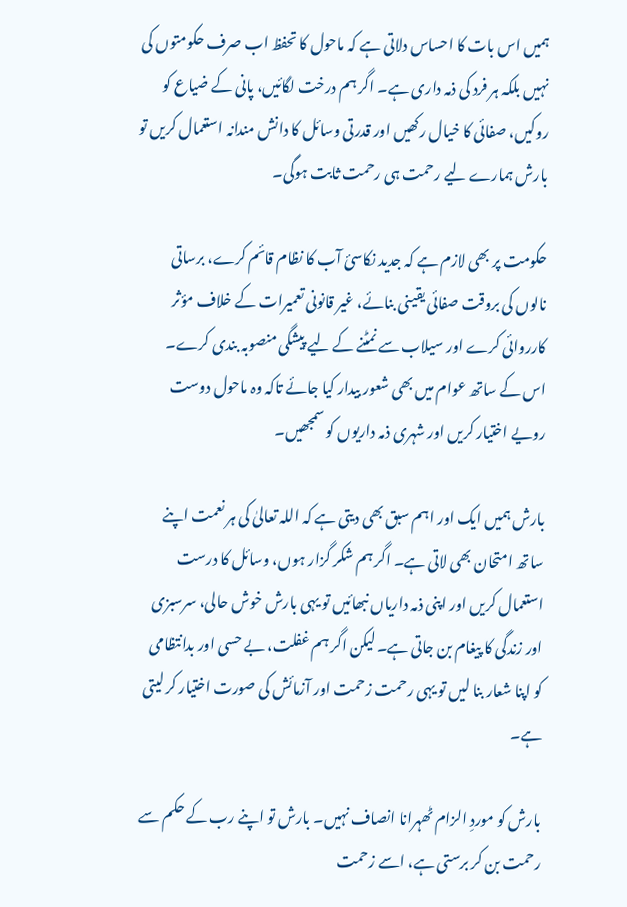ہمیں اس بات کا احساس دلاتی ہے کہ ماحول کا تحفظ اب صرف حکومتوں کی نہیں بلکہ ہر فرد کی ذمہ داری ہے۔ اگر ہم درخت لگائیں، پانی کے ضیاع کو روکیں، صفائی کا خیال رکھیں اور قدرتی وسائل کا دانش مندانہ استعمال کریں تو بارش ہمارے لیے رحمت ہی رحمت ثابت ہوگی۔

حکومت پر بھی لازم ہے کہ جدید نکاسیٔ آب کا نظام قائم کرے، برساتی نالوں کی بروقت صفائی یقینی بنائے، غیر قانونی تعمیرات کے خلاف مؤثر کارروائی کرے اور سیلاب سے نمٹنے کے لیے پیشگی منصوبہ بندی کرے۔ اس کے ساتھ عوام میں بھی شعور بیدار کیا جائے تاکہ وہ ماحول دوست رویے اختیار کریں اور شہری ذمہ داریوں کو سمجھیں۔

بارش ہمیں ایک اور اہم سبق بھی دیتی ہے کہ اللہ تعالیٰ کی ہر نعمت اپنے ساتھ امتحان بھی لاتی ہے۔ اگر ہم شکر گزار ہوں، وسائل کا درست استعمال کریں اور اپنی ذمہ داریاں نبھائیں تو یہی بارش خوش حالی، سرسبزی اور زندگی کا پیغام بن جاتی ہے۔ لیکن اگر ہم غفلت، بے حسی اور بدانتظامی کو اپنا شعار بنا لیں تو یہی رحمت زحمت اور آزمائش کی صورت اختیار کر لیتی ہے۔

بارش کو موردِ الزام ٹھہرانا انصاف نہیں۔ بارش تو اپنے رب کے حکم سے رحمت بن کر برستی ہے، اسے زحمت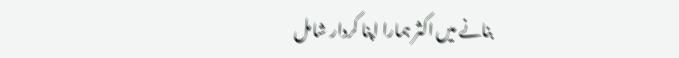بنانے میں اکثر ہمارا اپنا کردار شامل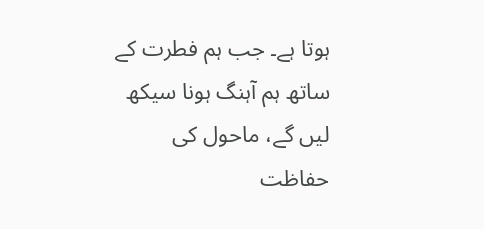ہوتا ہے۔ جب ہم فطرت کے ساتھ ہم آہنگ ہونا سیکھ لیں گے، ماحول کی حفاظت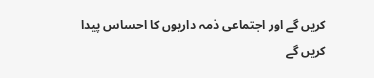کریں گے اور اجتماعی ذمہ داریوں کا احساس پیدا کریں گے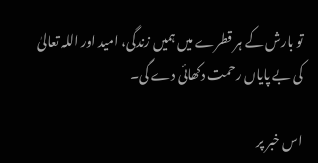تو بارش کے ہر قطرے میں ہمیں زندگی، امید اور اللہ تعالیٰ کی بے پایاں رحمت دکھائی دے گی۔

اس خبر پر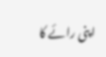اپنی رائے کا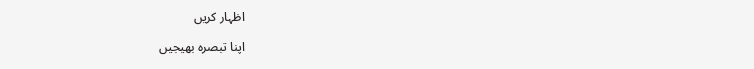اظہار کریں

اپنا تبصرہ بھیجیں